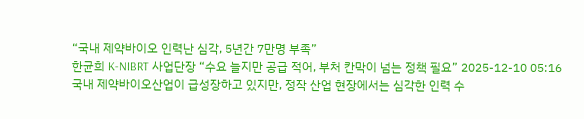“국내 제약바이오 인력난 심각, 5년간 7만명 부족”
한균희 K-NIBRT 사업단장 “수요 늘지만 공급 적어, 부처 칸막이 넘는 정책 필요” 2025-12-10 05:16
국내 제약바이오산업이 급성장하고 있지만, 정작 산업 현장에서는 심각한 인력 수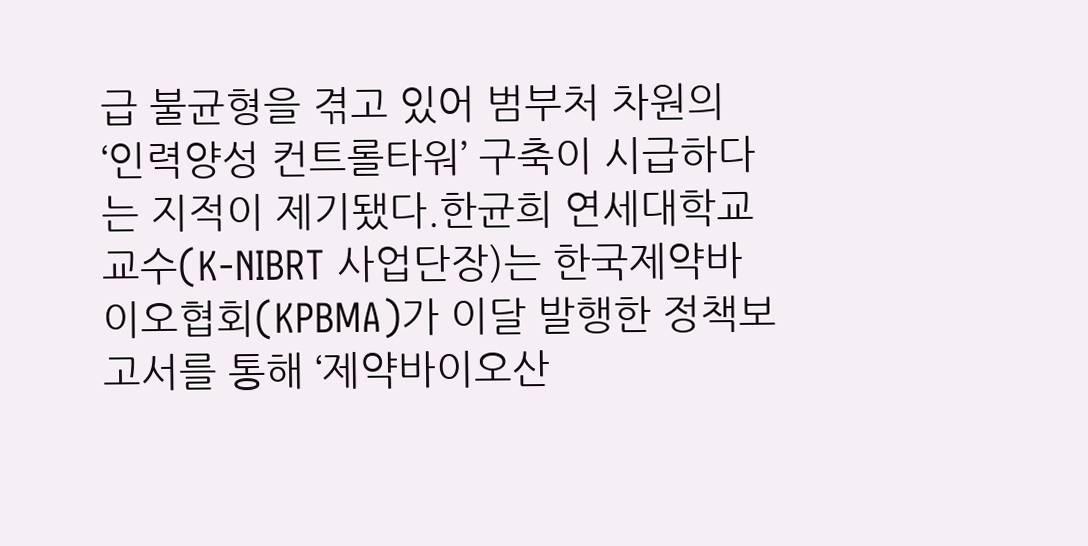급 불균형을 겪고 있어 범부처 차원의 ‘인력양성 컨트롤타워’ 구축이 시급하다는 지적이 제기됐다.한균희 연세대학교 교수(K-NIBRT 사업단장)는 한국제약바이오협회(KPBMA)가 이달 발행한 정책보고서를 통해 ‘제약바이오산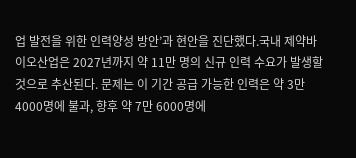업 발전을 위한 인력양성 방안’과 현안을 진단했다.국내 제약바이오산업은 2027년까지 약 11만 명의 신규 인력 수요가 발생할 것으로 추산된다. 문제는 이 기간 공급 가능한 인력은 약 3만 4000명에 불과, 향후 약 7만 6000명에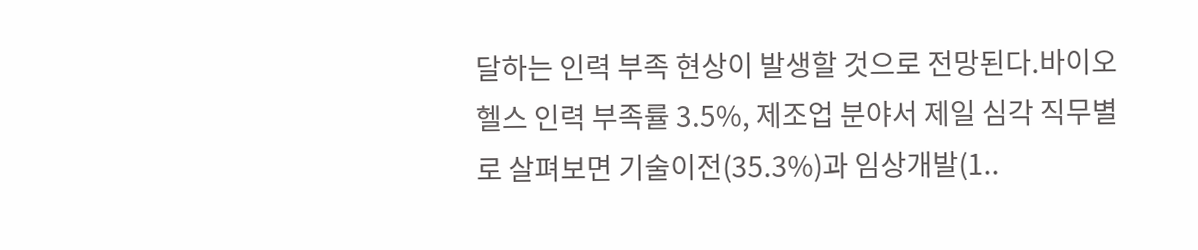달하는 인력 부족 현상이 발생할 것으로 전망된다.바이오헬스 인력 부족률 3.5%, 제조업 분야서 제일 심각 직무별로 살펴보면 기술이전(35.3%)과 임상개발(1..